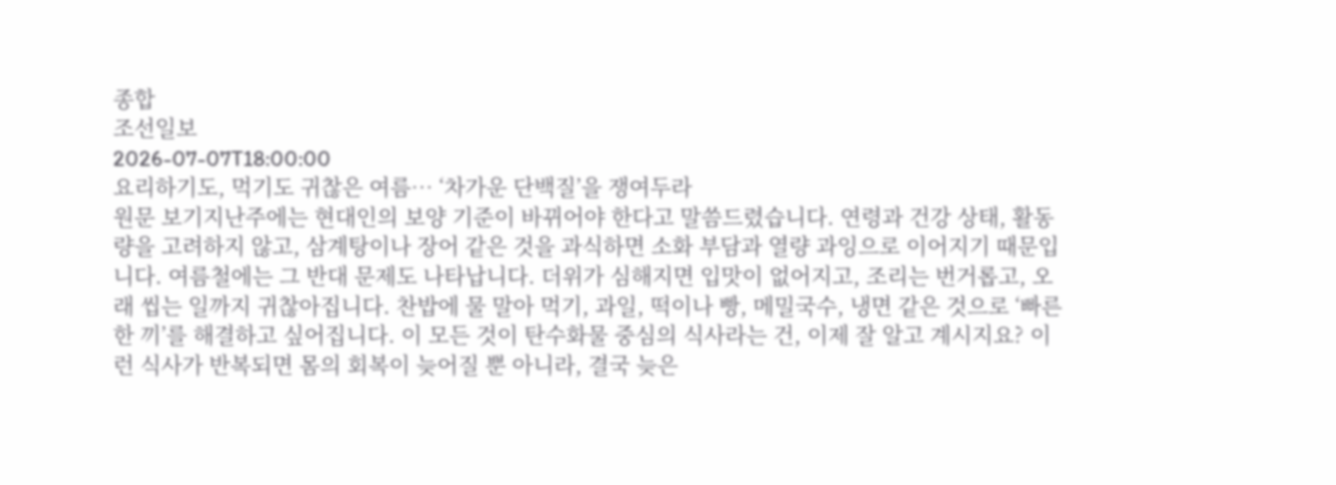종합
조선일보
2026-07-07T18:00:00
요리하기도, 먹기도 귀찮은 여름… ‘차가운 단백질’을 쟁여두라
원문 보기지난주에는 현대인의 보양 기준이 바뀌어야 한다고 말씀드렸습니다. 연령과 건강 상태, 활동량을 고려하지 않고, 삼계탕이나 장어 같은 것을 과식하면 소화 부담과 열량 과잉으로 이어지기 때문입니다. 여름철에는 그 반대 문제도 나타납니다. 더위가 심해지면 입맛이 없어지고, 조리는 번거롭고, 오래 씹는 일까지 귀찮아집니다. 찬밥에 물 말아 먹기, 과일, 떡이나 빵, 메밀국수, 냉면 같은 것으로 ‘빠른 한 끼’를 해결하고 싶어집니다. 이 모든 것이 탄수화물 중심의 식사라는 건, 이제 잘 알고 계시지요? 이런 식사가 반복되면 몸의 회복이 늦어질 뿐 아니라, 결국 늦은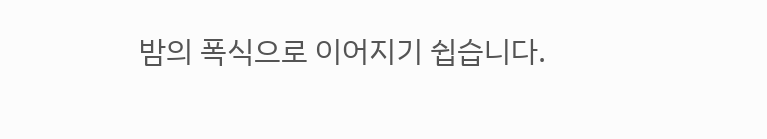밤의 폭식으로 이어지기 쉽습니다.